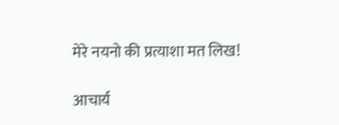मेरे नयनो की प्रत्याशा मत लिख!

आचार्य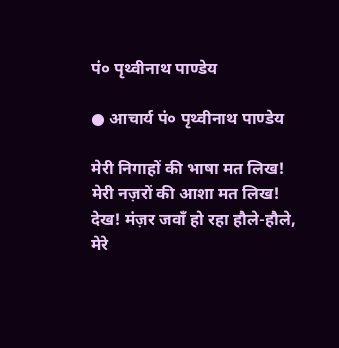पं० पृथ्वीनाथ पाण्डेय

● आचार्य पं० पृथ्वीनाथ पाण्डेय

मेरी निगाहों की भाषा मत लिख!
मेरी नज़रों की आशा मत लिख!
देख! मंज़र जवाँ हो रहा हौले-हौले,
मेरे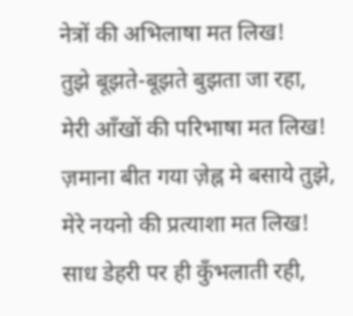नेत्रों की अभिलाषा मत लिख!
तुझे बूझते-बूझते बुझता जा रहा,
मेरी आँखों की परिभाषा मत लिख!
ज़माना बीत गया ज़ेह्न मे बसाये तुझे,
मेरे नयनो की प्रत्याशा मत लिख!
साध डेहरी पर ही कुँभलाती रही,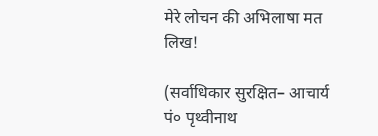मेरे लोचन की अभिलाषा मत लिख!

(सर्वाधिकार सुरक्षित– आचार्य पं० पृथ्वीनाथ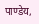पाण्डेय,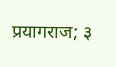प्रयागराज; ३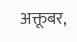अक्तूबर,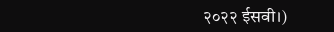२०२२ ईसवी।)